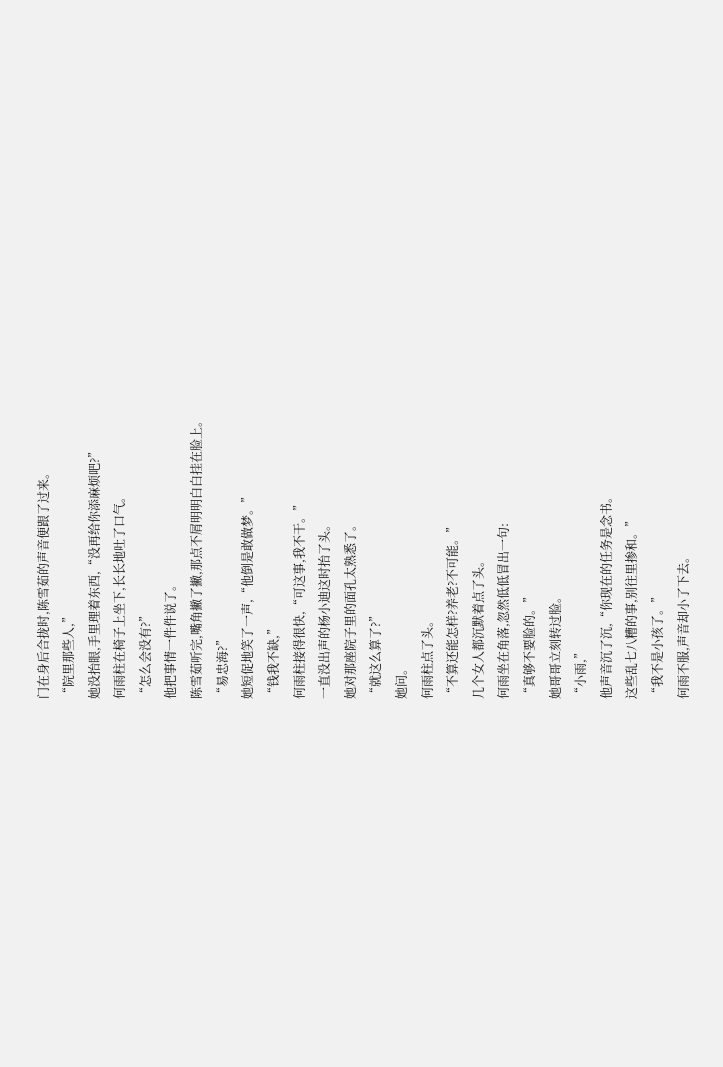门在身后合拢时,陈雪茹的声音便跟了过来。
“院里那些人,”
她没抬眼,手里理着东西,“没再给你添麻烦吧?”
何雨柱在椅子上坐下,长长地吐了口气。
“怎么会没有?”
他把事情一件件说了。
陈雪茹听完,嘴角撇了撇,那点不屑明明白白挂在脸上。
“易忠海?”
她短促地笑了一声,“他倒是敢做梦。”
“钱我不缺,”
何雨柱接得很快,“可这事,我不干。”
一直没出声的杨小迪这时抬了头。
她对那座院子里的面孔太熟悉了。
“就这么算了?”
她问。
何雨柱点了头。
“不算还能怎样?养老?不可能。”
几个女人都沉默着点了头。
何雨坐在角落,忽然低低冒出一句:
“真够不要脸的。”
她哥哥立刻转过脸。
“小雨,”
他声音沉了沉,“你现在的任务是念书。
这些乱七八糟的事,别往里掺和。”
“我不是小孩了。”
何雨不服,声音却小了下去。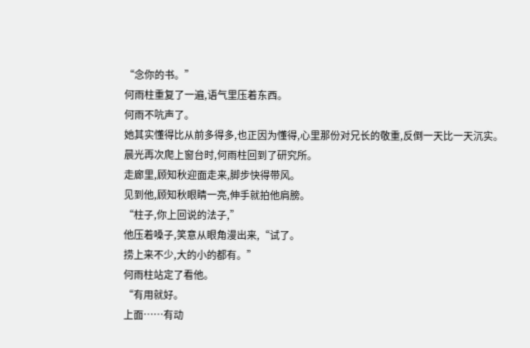“念你的书。”
何雨柱重复了一遍,语气里压着东西。
何雨不吭声了。
她其实懂得比从前多得多,也正因为懂得,心里那份对兄长的敬重,反倒一天比一天沉实。
晨光再次爬上窗台时,何雨柱回到了研究所。
走廊里,顾知秋迎面走来,脚步快得带风。
见到他,顾知秋眼睛一亮,伸手就拍他肩膀。
“柱子,你上回说的法子,”
他压着嗓子,笑意从眼角漫出来,“试了。
捞上来不少,大的小的都有。”
何雨柱站定了看他。
“有用就好。
上面……有动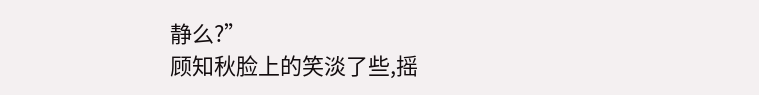静么?”
顾知秋脸上的笑淡了些,摇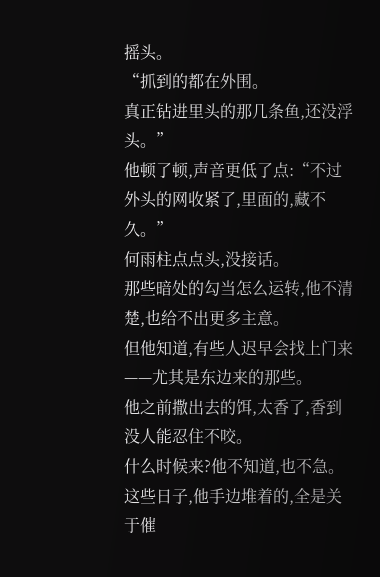摇头。
“抓到的都在外围。
真正钻进里头的那几条鱼,还没浮头。”
他顿了顿,声音更低了点:“不过外头的网收紧了,里面的,藏不久。”
何雨柱点点头,没接话。
那些暗处的勾当怎么运转,他不清楚,也给不出更多主意。
但他知道,有些人迟早会找上门来——尤其是东边来的那些。
他之前撒出去的饵,太香了,香到没人能忍住不咬。
什么时候来?他不知道,也不急。
这些日子,他手边堆着的,全是关于催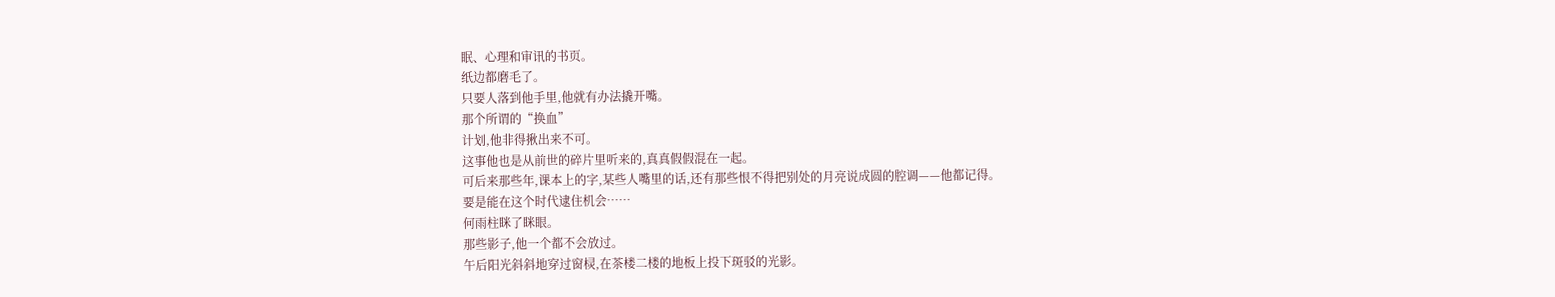眠、心理和审讯的书页。
纸边都磨毛了。
只要人落到他手里,他就有办法撬开嘴。
那个所谓的“换血”
计划,他非得揪出来不可。
这事他也是从前世的碎片里听来的,真真假假混在一起。
可后来那些年,课本上的字,某些人嘴里的话,还有那些恨不得把别处的月亮说成圆的腔调——他都记得。
要是能在这个时代逮住机会……
何雨柱眯了眯眼。
那些影子,他一个都不会放过。
午后阳光斜斜地穿过窗棂,在茶楼二楼的地板上投下斑驳的光影。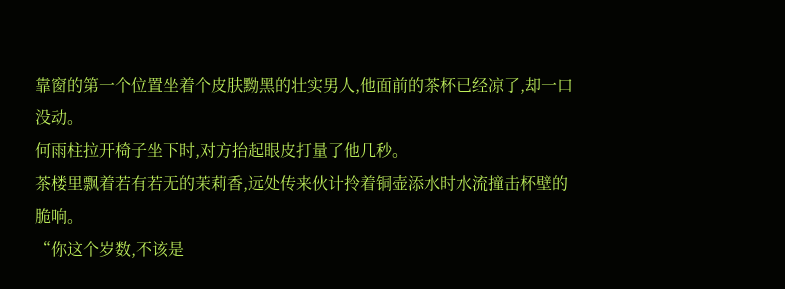靠窗的第一个位置坐着个皮肤黝黑的壮实男人,他面前的茶杯已经凉了,却一口没动。
何雨柱拉开椅子坐下时,对方抬起眼皮打量了他几秒。
茶楼里飘着若有若无的茉莉香,远处传来伙计拎着铜壶添水时水流撞击杯壁的脆响。
“你这个岁数,不该是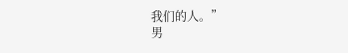我们的人。”
男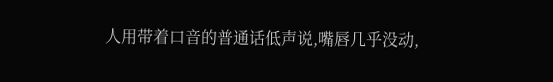人用带着口音的普通话低声说,嘴唇几乎没动,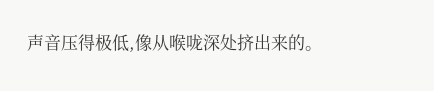声音压得极低,像从喉咙深处挤出来的。